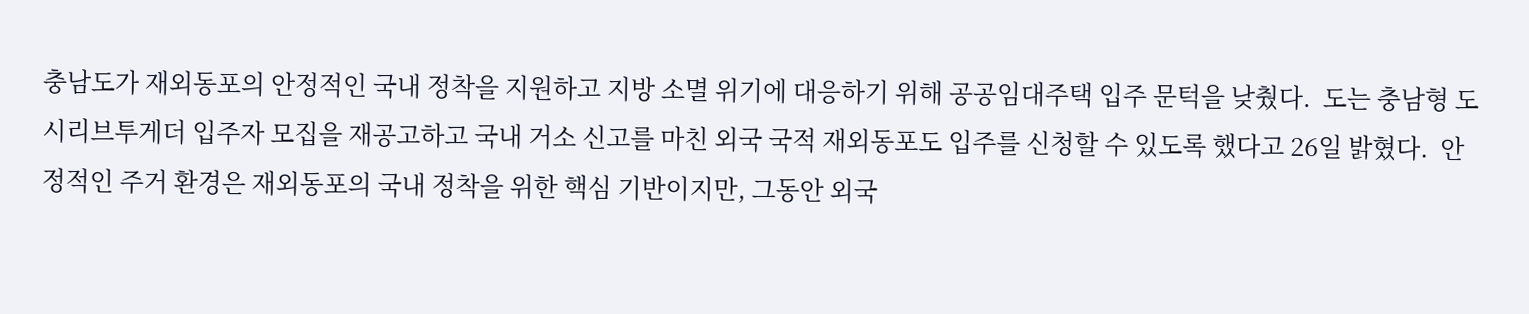충남도가 재외동포의 안정적인 국내 정착을 지원하고 지방 소멸 위기에 대응하기 위해 공공임대주택 입주 문턱을 낮췄다.  도는 충남형 도시리브투게더 입주자 모집을 재공고하고 국내 거소 신고를 마친 외국 국적 재외동포도 입주를 신청할 수 있도록 했다고 26일 밝혔다.  안정적인 주거 환경은 재외동포의 국내 정착을 위한 핵심 기반이지만, 그동안 외국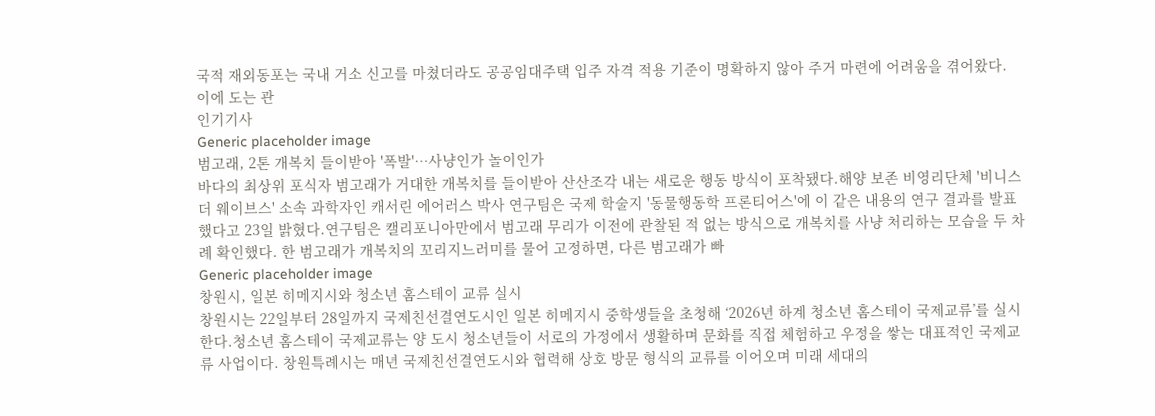국적 재외동포는 국내 거소 신고를 마쳤더라도 공공임대주택 입주 자격 적용 기준이 명확하지 않아 주거 마련에 어려움을 겪어왔다.  이에 도는 관
인기기사
Generic placeholder image
범고래, 2톤 개복치 들이받아 '폭발'…사냥인가 놀이인가
바다의 최상위 포식자 범고래가 거대한 개복치를 들이받아 산산조각 내는 새로운 행동 방식이 포착됐다.해양 보존 비영리단체 '비니스 더 웨이브스' 소속 과학자인 캐서린 에어러스 박사 연구팀은 국제 학술지 '동물행동학 프론티어스'에 이 같은 내용의 연구 결과를 발표했다고 23일 밝혔다.연구팀은 캘리포니아만에서 범고래 무리가 이전에 관찰된 적 없는 방식으로 개복치를 사냥 처리하는 모습을 두 차례 확인했다. 한 범고래가 개복치의 꼬리지느러미를 물어 고정하면, 다른 범고래가 빠
Generic placeholder image
창원시, 일본 히메지시와 청소년 홈스테이 교류 실시
창원시는 22일부터 28일까지 국제친선결연도시인 일본 히메지시 중학생들을 초청해 ‘2026년 하계 청소년 홈스테이 국제교류’를 실시한다.청소년 홈스테이 국제교류는 양 도시 청소년들이 서로의 가정에서 생활하며 문화를 직접 체험하고 우정을 쌓는 대표적인 국제교류 사업이다. 창원특례시는 매년 국제친선결연도시와 협력해 상호 방문 형식의 교류를 이어오며 미래 세대의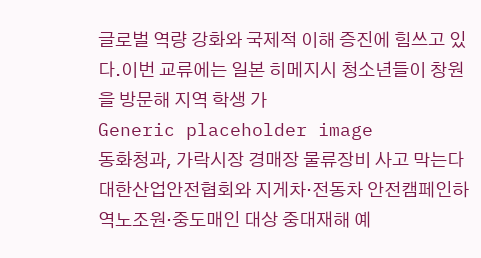글로벌 역량 강화와 국제적 이해 증진에 힘쓰고 있다.이번 교류에는 일본 히메지시 청소년들이 창원을 방문해 지역 학생 가
Generic placeholder image
동화청과, 가락시장 경매장 물류장비 사고 막는다
대한산업안전협회와 지게차·전동차 안전캠페인하역노조원·중도매인 대상 중대재해 예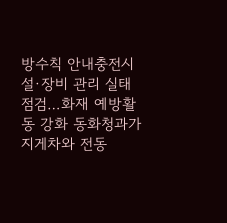방수칙 안내충전시설·장비 관리 실태 점검…화재 예방활동 강화 동화청과가 지게차와 전동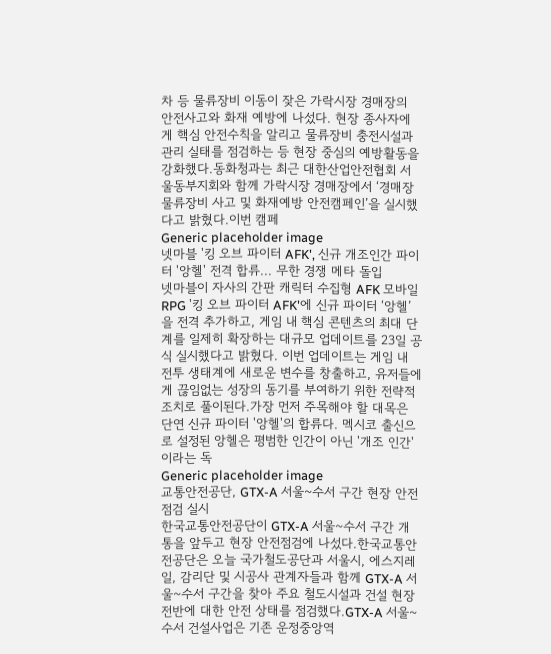차 등 물류장비 이동이 잦은 가락시장 경매장의 안전사고와 화재 예방에 나섰다. 현장 종사자에게 핵심 안전수칙을 알리고 물류장비 충전시설과 관리 실태를 점검하는 등 현장 중심의 예방활동을 강화했다.동화청과는 최근 대한산업안전협회 서울동부지회와 함께 가락시장 경매장에서 ‘경매장 물류장비 사고 및 화재예방 안전캠페인’을 실시했다고 밝혔다.이번 캠페
Generic placeholder image
넷마블 '킹 오브 파이터 AFK', 신규 개조인간 파이터 '앙헬' 전격 합류... 무한 경쟁 메타 돌입
넷마블이 자사의 간판 캐릭터 수집형 AFK 모바일 RPG '킹 오브 파이터 AFK'에 신규 파이터 ‘앙헬’을 전격 추가하고, 게임 내 핵심 콘텐츠의 최대 단계를 일제히 확장하는 대규모 업데이트를 23일 공식 실시했다고 밝혔다. 이번 업데이트는 게임 내 전투 생태계에 새로운 변수를 창출하고, 유저들에게 끊임없는 성장의 동기를 부여하기 위한 전략적 조치로 풀이된다.가장 먼저 주목해야 할 대목은 단연 신규 파이터 '앙헬'의 합류다. 멕시코 출신으로 설정된 앙헬은 평범한 인간이 아닌 '개조 인간'이라는 독
Generic placeholder image
교통안전공단, GTX-A 서울~수서 구간 현장 안전점검 실시
한국교통안전공단이 GTX-A 서울~수서 구간 개통을 앞두고 현장 안전점검에 나섰다.한국교통안전공단은 오늘 국가철도공단과 서울시, 에스지레일, 감리단 및 시공사 관계자들과 함께 GTX-A 서울~수서 구간을 찾아 주요 철도시설과 건설 현장 전반에 대한 안전 상태를 점검했다.GTX-A 서울~수서 건설사업은 기존 운정중앙역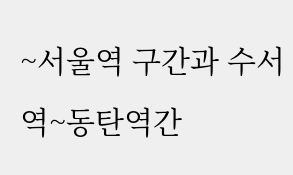~서울역 구간과 수서역~동탄역간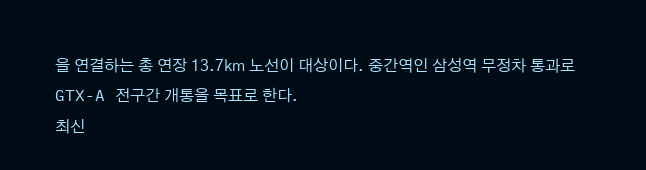을 연결하는 총 연장 13.7㎞ 노선이 대상이다. 중간역인 삼성역 무정차 통과로 GTX-A 전구간 개통을 목표로 한다.
최신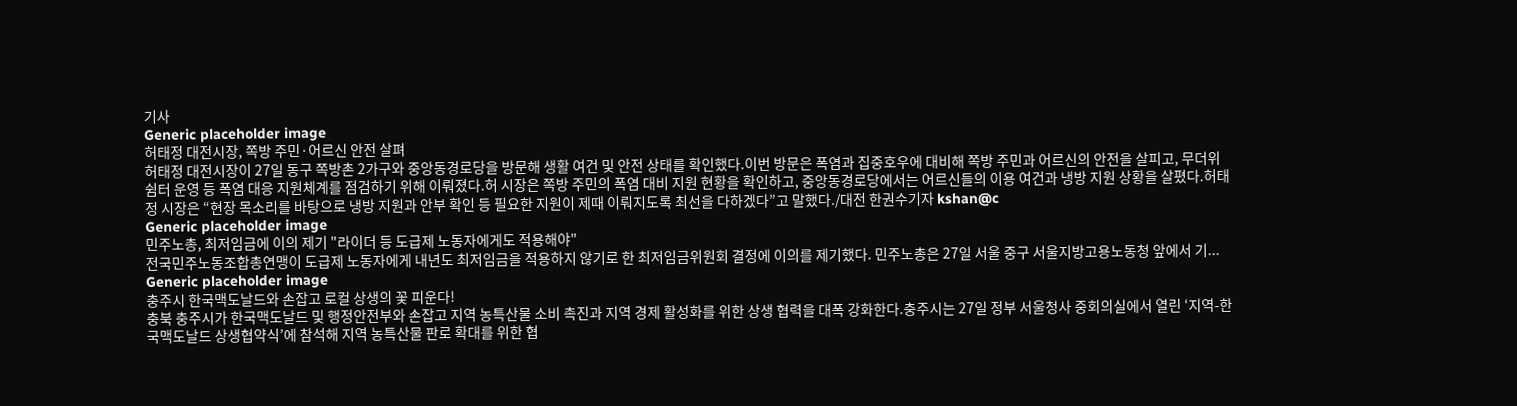기사
Generic placeholder image
허태정 대전시장, 쪽방 주민·어르신 안전 살펴
허태정 대전시장이 27일 동구 쪽방촌 2가구와 중앙동경로당을 방문해 생활 여건 및 안전 상태를 확인했다.이번 방문은 폭염과 집중호우에 대비해 쪽방 주민과 어르신의 안전을 살피고, 무더위 쉼터 운영 등 폭염 대응 지원체계를 점검하기 위해 이뤄졌다.허 시장은 쪽방 주민의 폭염 대비 지원 현황을 확인하고, 중앙동경로당에서는 어르신들의 이용 여건과 냉방 지원 상황을 살폈다.허태정 시장은 “현장 목소리를 바탕으로 냉방 지원과 안부 확인 등 필요한 지원이 제때 이뤄지도록 최선을 다하겠다”고 말했다./대전 한권수기자 kshan@c
Generic placeholder image
민주노총, 최저임금에 이의 제기 "라이더 등 도급제 노동자에게도 적용해야"
전국민주노동조합총연맹이 도급제 노동자에게 내년도 최저임금을 적용하지 않기로 한 최저임금위원회 결정에 이의를 제기했다. 민주노총은 27일 서울 중구 서울지방고용노동청 앞에서 기...
Generic placeholder image
충주시 한국맥도날드와 손잡고 로컬 상생의 꽃 피운다!
충북 충주시가 한국맥도날드 및 행정안전부와 손잡고 지역 농특산물 소비 촉진과 지역 경제 활성화를 위한 상생 협력을 대폭 강화한다.충주시는 27일 정부 서울청사 중회의실에서 열린 ‘지역-한국맥도날드 상생협약식’에 참석해 지역 농특산물 판로 확대를 위한 협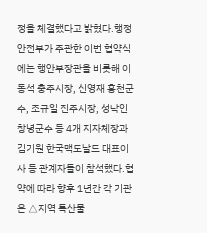정을 체결했다고 밝혔다.행정안전부가 주관한 이번 협약식에는 행안부장관을 비롯해 이동석 충주시장, 신영재 홍천군수, 조규일 진주시장, 성낙인 창녕군수 등 4개 지자체장과 김기원 한국맥도날드 대표이사 등 관계자들이 참석했다.협약에 따라 향후 1년간 각 기관은 △지역 특산물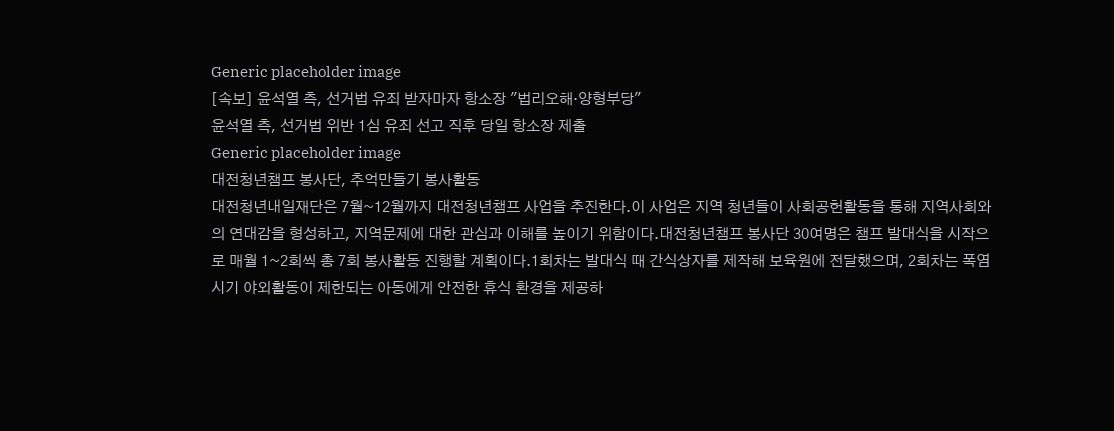Generic placeholder image
[속보] 윤석열 측, 선거법 유죄 받자마자 항소장 "법리오해·양형부당"
윤석열 측, 선거법 위반 1심 유죄 선고 직후 당일 항소장 제출
Generic placeholder image
대전청년챔프 봉사단, 추억만들기 봉사활동
대전청년내일재단은 7월~12월까지 대전청년챔프 사업을 추진한다.이 사업은 지역 청년들이 사회공헌활동을 통해 지역사회와의 연대감을 형성하고, 지역문제에 대한 관심과 이해를 높이기 위함이다.대전청년챔프 봉사단 30여명은 챔프 발대식을 시작으로 매월 1~2회씩 총 7회 봉사활동 진행할 계획이다.1회차는 발대식 때 간식상자를 제작해 보육원에 전달했으며, 2회차는 폭염 시기 야외활동이 제한되는 아동에게 안전한 휴식 환경을 제공하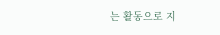는 활동으로 지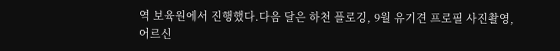역 보육원에서 진행했다.다음 달은 하천 플로깅, 9월 유기견 프로필 사진촬영, 어르신